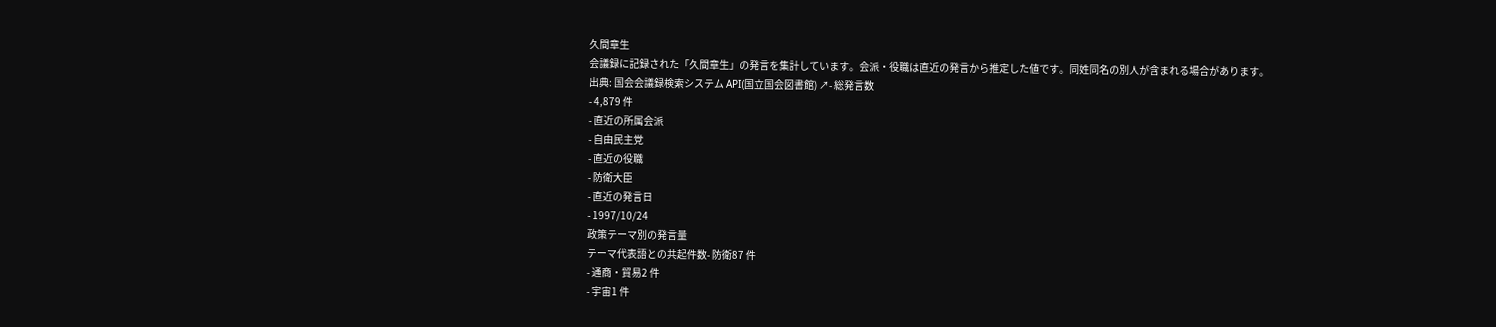久間章生
会議録に記録された「久間章生」の発言を集計しています。会派・役職は直近の発言から推定した値です。同姓同名の別人が含まれる場合があります。
出典: 国会会議録検索システム API(国立国会図書館) ↗- 総発言数
- 4,879 件
- 直近の所属会派
- 自由民主党
- 直近の役職
- 防衛大臣
- 直近の発言日
- 1997/10/24
政策テーマ別の発言量
テーマ代表語との共起件数- 防衛87 件
- 通商・貿易2 件
- 宇宙1 件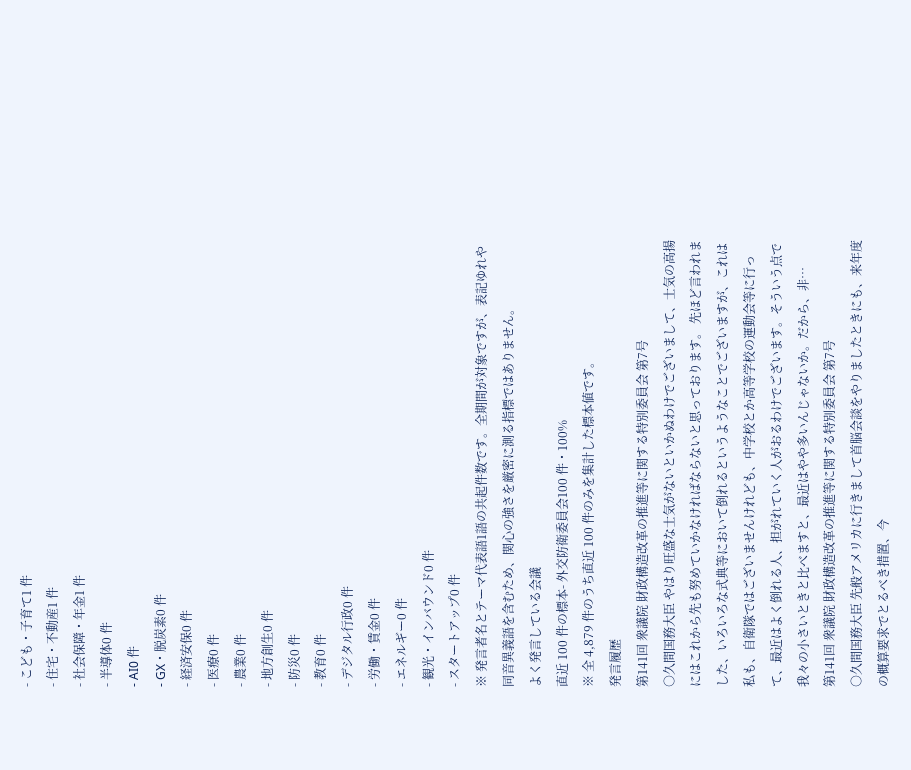- こども・子育て1 件
- 住宅・不動産1 件
- 社会保障・年金1 件
- 半導体0 件
- AI0 件
- GX・脱炭素0 件
- 経済安保0 件
- 医療0 件
- 農業0 件
- 地方創生0 件
- 防災0 件
- 教育0 件
- デジタル行政0 件
- 労働・賃金0 件
- エネルギー0 件
- 観光・インバウンド0 件
- スタートアップ0 件
※ 発言者名とテーマ代表語1語の共起件数です。全期間が対象ですが、表記ゆれや 同音異義語を含むため、関心の強さを厳密に測る指標ではありません。
よく発言している会議
直近 100 件の標本- 外交防衛委員会100 件・100%
※ 全 4,879 件のうち直近 100 件のみを集計した標本値です。
発言履歴
第141回 衆議院 財政構造改革の推進等に関する特別委員会 第7号
○久間国務大臣 やはり旺盛な士気がないといかぬわけでございまして、士気の高揚にはこれから先も努めていかなければならないと思っております。 先ほど言われました、いろいろな式典等において倒れるというようなことでございますが、これは私も、自衛隊ではございませんけれども、中学校とか高等学校の運動会等に行って、最近はよく倒れる人、担がれていく人がおるわけでございます。そういう点で我々の小さいときと比べますと、最近はやや多いんじゃないか。だから、非…
第141回 衆議院 財政構造改革の推進等に関する特別委員会 第7号
○久間国務大臣 先般アメリカに行きまして首脳会談をやりましたときにも、来年度の概算要求でとるべき措置、今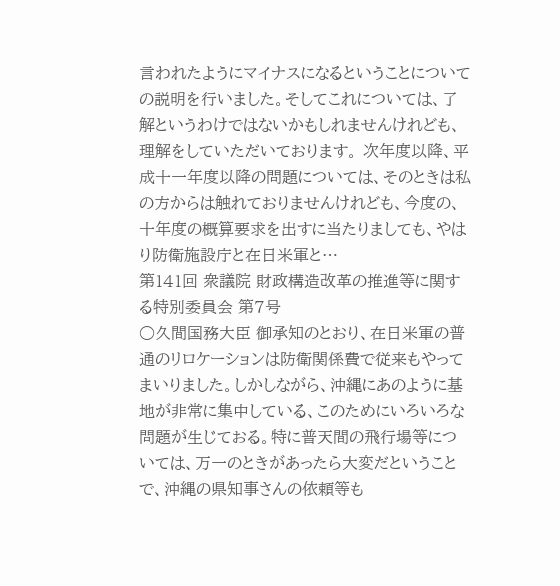言われたようにマイナスになるということについての説明を行いました。そしてこれについては、了解というわけではないかもしれませんけれども、理解をしていただいております。 次年度以降、平成十一年度以降の問題については、そのときは私の方からは触れておりませんけれども、今度の、十年度の概算要求を出すに当たりましても、やはり防衛施設庁と在日米軍と…
第141回 衆議院 財政構造改革の推進等に関する特別委員会 第7号
○久間国務大臣 御承知のとおり、在日米軍の普通のリロケーションは防衛関係費で従来もやってまいりました。しかしながら、沖縄にあのように基地が非常に集中している、このためにいろいろな問題が生じておる。特に普天間の飛行場等については、万一のときがあったら大変だということで、沖縄の県知事さんの依頼等も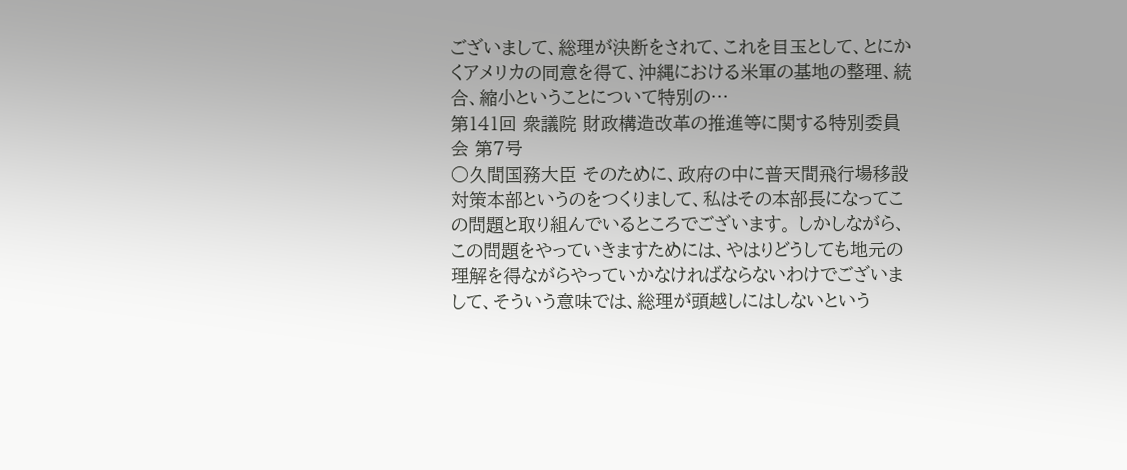ございまして、総理が決断をされて、これを目玉として、とにかくアメリカの同意を得て、沖縄における米軍の基地の整理、統合、縮小ということについて特別の…
第141回 衆議院 財政構造改革の推進等に関する特別委員会 第7号
○久間国務大臣 そのために、政府の中に普天間飛行場移設対策本部というのをつくりまして、私はその本部長になってこの問題と取り組んでいるところでございます。 しかしながら、この問題をやっていきますためには、やはりどうしても地元の理解を得ながらやっていかなければならないわけでございまして、そういう意味では、総理が頭越しにはしないという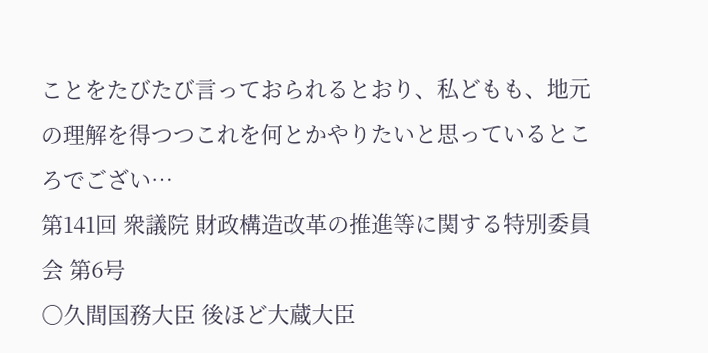ことをたびたび言っておられるとおり、私どもも、地元の理解を得つつこれを何とかやりたいと思っているところでござい…
第141回 衆議院 財政構造改革の推進等に関する特別委員会 第6号
○久間国務大臣 後ほど大蔵大臣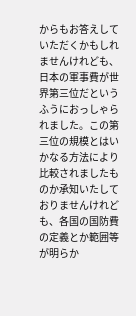からもお答えしていただくかもしれませんけれども、日本の軍事費が世界第三位だというふうにおっしゃられました。この第三位の規模とはいかなる方法により比較されましたものか承知いたしておりませんけれども、各国の国防費の定義とか範囲等が明らか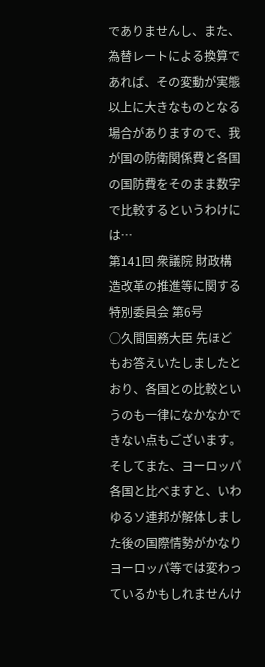でありませんし、また、為替レートによる換算であれば、その変動が実態以上に大きなものとなる場合がありますので、我が国の防衛関係費と各国の国防費をそのまま数字で比較するというわけには…
第141回 衆議院 財政構造改革の推進等に関する特別委員会 第6号
○久間国務大臣 先ほどもお答えいたしましたとおり、各国との比較というのも一律になかなかできない点もございます。そしてまた、ヨーロッパ各国と比べますと、いわゆるソ連邦が解体しました後の国際情勢がかなりヨーロッパ等では変わっているかもしれませんけ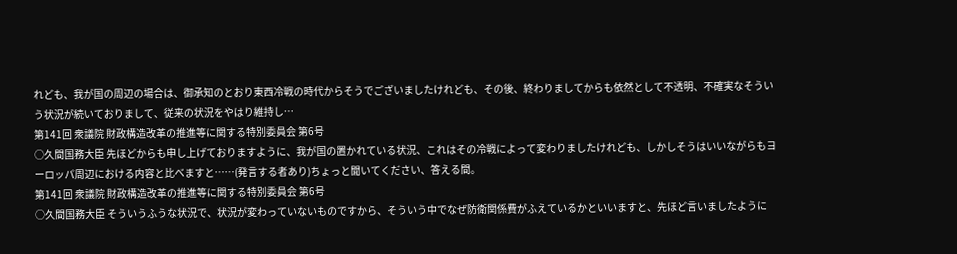れども、我が国の周辺の場合は、御承知のとおり東西冷戦の時代からそうでございましたけれども、その後、終わりましてからも依然として不透明、不確実なそういう状況が続いておりまして、従来の状況をやはり維持し…
第141回 衆議院 財政構造改革の推進等に関する特別委員会 第6号
○久間国務大臣 先ほどからも申し上げておりますように、我が国の置かれている状況、これはその冷戦によって変わりましたけれども、しかしそうはいいながらもヨーロッパ周辺における内容と比べますと……(発言する者あり)ちょっと聞いてください、答える間。
第141回 衆議院 財政構造改革の推進等に関する特別委員会 第6号
○久間国務大臣 そういうふうな状況で、状況が変わっていないものですから、そういう中でなぜ防衛関係費がふえているかといいますと、先ほど言いましたように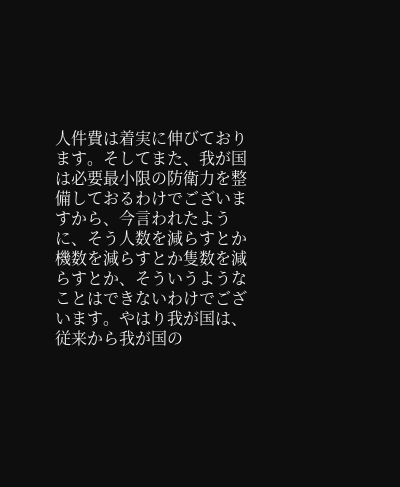人件費は着実に伸びております。そしてまた、我が国は必要最小限の防衛力を整備しておるわけでございますから、今言われたように、そう人数を減らすとか機数を減らすとか隻数を減らすとか、そういうようなことはできないわけでございます。やはり我が国は、従来から我が国の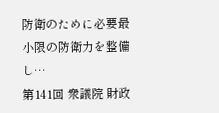防衛のために必要最小限の防衛力を整備し…
第141回 衆議院 財政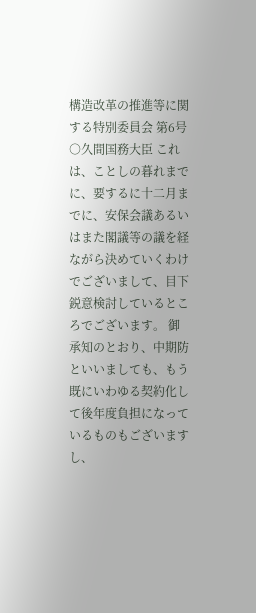構造改革の推進等に関する特別委員会 第6号
○久間国務大臣 これは、ことしの暮れまでに、要するに十二月までに、安保会議あるいはまた閣議等の議を経ながら決めていくわけでございまして、目下鋭意検討しているところでございます。 御承知のとおり、中期防といいましても、もう既にいわゆる契約化して後年度負担になっているものもございますし、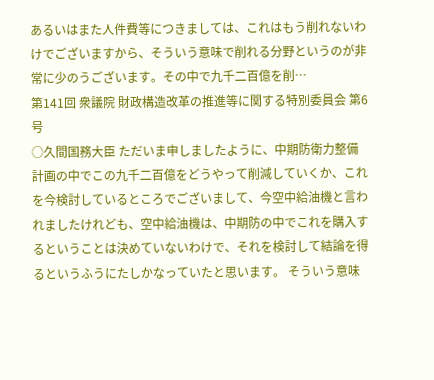あるいはまた人件費等につきましては、これはもう削れないわけでございますから、そういう意味で削れる分野というのが非常に少のうございます。その中で九千二百億を削…
第141回 衆議院 財政構造改革の推進等に関する特別委員会 第6号
○久間国務大臣 ただいま申しましたように、中期防衛力整備計画の中でこの九千二百億をどうやって削減していくか、これを今検討しているところでございまして、今空中給油機と言われましたけれども、空中給油機は、中期防の中でこれを購入するということは決めていないわけで、それを検討して結論を得るというふうにたしかなっていたと思います。 そういう意味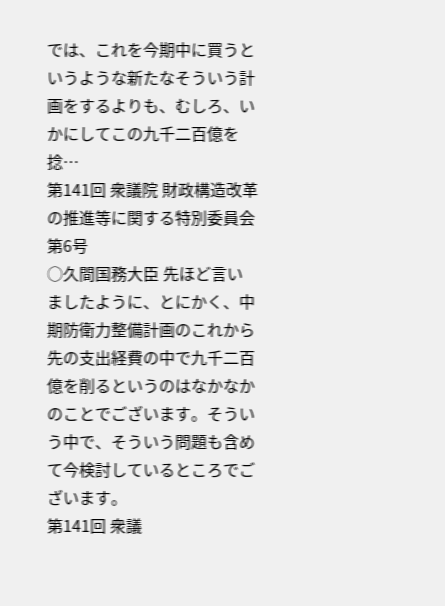では、これを今期中に買うというような新たなそういう計画をするよりも、むしろ、いかにしてこの九千二百億を捻…
第141回 衆議院 財政構造改革の推進等に関する特別委員会 第6号
○久間国務大臣 先ほど言いましたように、とにかく、中期防衛力整備計画のこれから先の支出経費の中で九千二百億を削るというのはなかなかのことでございます。そういう中で、そういう問題も含めて今検討しているところでございます。
第141回 衆議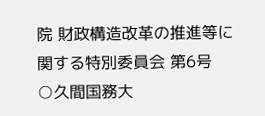院 財政構造改革の推進等に関する特別委員会 第6号
○久間国務大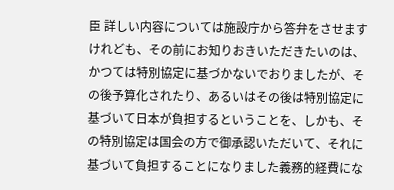臣 詳しい内容については施設庁から答弁をさせますけれども、その前にお知りおきいただきたいのは、かつては特別協定に基づかないでおりましたが、その後予算化されたり、あるいはその後は特別協定に基づいて日本が負担するということを、しかも、その特別協定は国会の方で御承認いただいて、それに基づいて負担することになりました義務的経費にな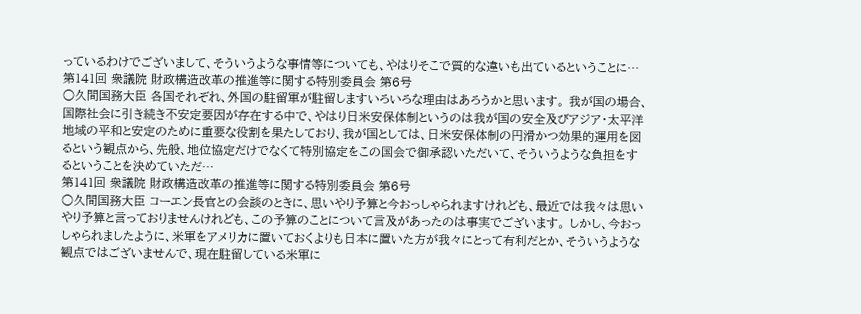っているわけでございまして、そういうような事情等についても、やはりそこで質的な違いも出ているということに…
第141回 衆議院 財政構造改革の推進等に関する特別委員会 第6号
○久間国務大臣 各国それぞれ、外国の駐留軍が駐留しますいろいろな理由はあろうかと思います。 我が国の場合、国際社会に引き続き不安定要因が存在する中で、やはり日米安保体制というのは我が国の安全及びアジア・太平洋地域の平和と安定のために重要な役割を果たしており、我が国としては、日米安保体制の円滑かつ効果的運用を図るという観点から、先般、地位協定だけでなくて特別協定をこの国会で御承認いただいて、そういうような負担をするということを決めていただ…
第141回 衆議院 財政構造改革の推進等に関する特別委員会 第6号
○久間国務大臣 コーエン長官との会談のときに、思いやり予算と今おっしゃられますけれども、最近では我々は思いやり予算と言っておりませんけれども、この予算のことについて言及があったのは事実でございます。 しかし、今おっしゃられましたように、米軍をアメリカに置いておくよりも日本に置いた方が我々にとって有利だとか、そういうような観点ではございませんで、現在駐留している米軍に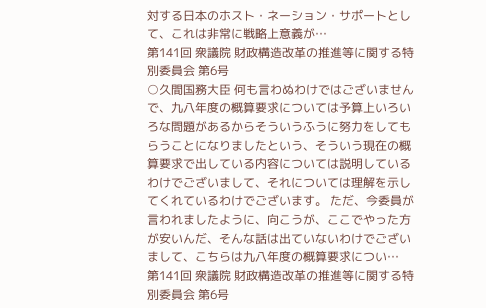対する日本のホスト・ネーション・サポートとして、これは非常に戦略上意義が…
第141回 衆議院 財政構造改革の推進等に関する特別委員会 第6号
○久間国務大臣 何も言わぬわけではございませんで、九八年度の概算要求については予算上いろいろな問題があるからそういうふうに努力をしてもらうことになりましたという、そういう現在の概算要求で出している内容については説明しているわけでございまして、それについては理解を示してくれているわけでございます。 ただ、今委員が言われましたように、向こうが、ここでやった方が安いんだ、そんな話は出ていないわけでございまして、こちらは九八年度の概算要求につい…
第141回 衆議院 財政構造改革の推進等に関する特別委員会 第6号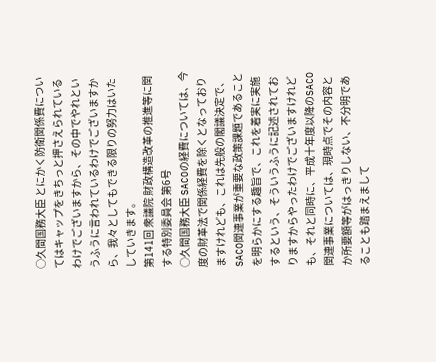○久間国務大臣 とにかく防衛関係費についてはキャップをきちっと押さえられているわけでございますから、その中でやれというふうに言われているわけでございますから、我々としてもできる限りの努力はいたしていきます。
第141回 衆議院 財政構造改革の推進等に関する特別委員会 第6号
○久間国務大臣 SACOの経費については、今度の財革法で関係経費を除くとなっておりますけれども、これは先般の閣議決定で、SACO関連事業が重要な政策課題であることを明らかにする趣旨で、これを着実に実施するという、そういうふうに記述されておりますからやったわけでございますけれども、それと同時に、平成十年度以降のSACO関連事業については、現時点でその内容とか所要額等がはっきりしない、不分明であることも踏まえまして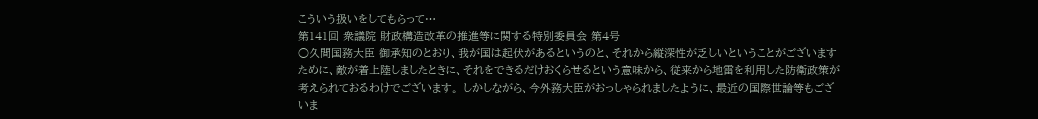こういう扱いをしてもらって…
第141回 衆議院 財政構造改革の推進等に関する特別委員会 第4号
○久間国務大臣 御承知のとおり、我が国は起伏があるというのと、それから縦深性が乏しいということがございますために、敵が着上陸しましたときに、それをできるだけおくらせるという意味から、従来から地雷を利用した防衛政策が考えられておるわけでございます。 しかしながら、今外務大臣がおっしゃられましたように、最近の国際世論等もございま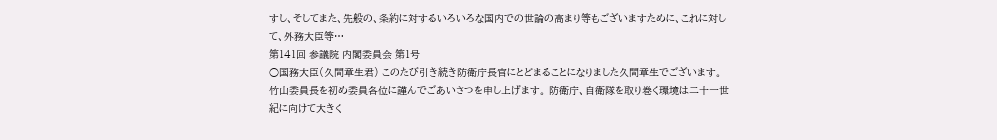すし、そしてまた、先般の、条約に対するいろいろな国内での世論の高まり等もございますために、これに対して、外務大臣等…
第141回 参議院 内閣委員会 第1号
○国務大臣(久間章生君) このたび引き続き防衛庁長官にとどまることになりました久間章生でございます。 竹山委員長を初め委員各位に謹んでごあいさつを申し上げます。 防衛庁、自衛隊を取り巻く環境は二十一世紀に向けて大きく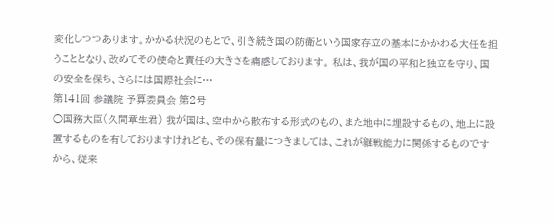変化しつつあります。かかる状況のもとで、引き続き国の防衛という国家存立の基本にかかわる大任を担うこととなり、改めてその使命と責任の大きさを痛感しております。 私は、我が国の平和と独立を守り、国の安全を保ち、さらには国際社会に…
第141回 参議院 予算委員会 第2号
○国務大臣(久間章生君) 我が国は、空中から散布する形式のもの、また地中に埋設するもの、地上に設置するものを有しておりますけれども、その保有量につきましては、これが継戦能力に関係するものですから、従来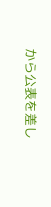から公表を差し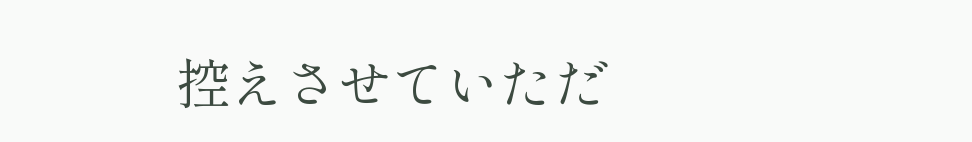控えさせていただ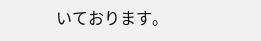いております。